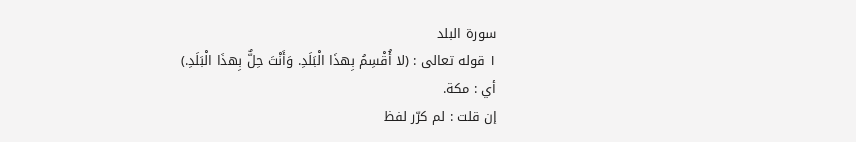سورة البلد
١ قوله تعالى : (لا أُقْسِمُ بِهذَا الْبَلَدِ. وَأَنْتَ حِلٌّ بِهذَا الْبَلَدِ.)
أي : مكة.
إن قلت : لم كرّر لفظ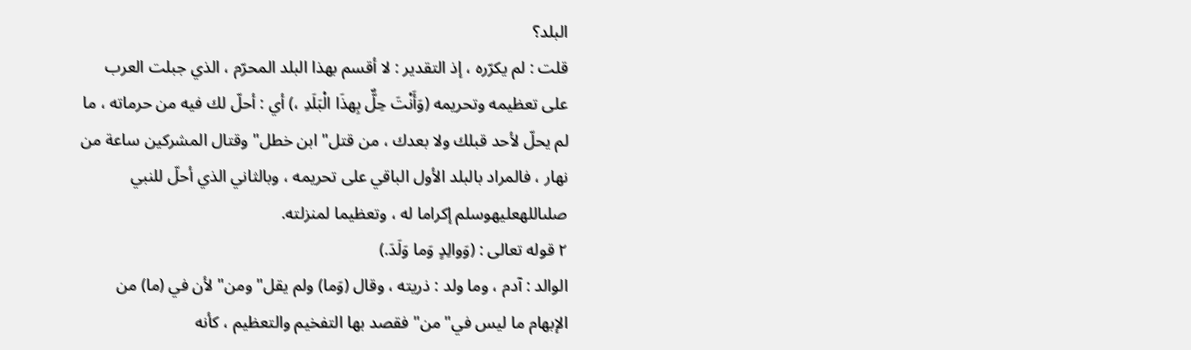البلد؟
قلت : لم يكرّره ، إذ التقدير : لا أقسم بهذا البلد المحرّم ، الذي جبلت العرب على تعظيمه وتحريمه (وَأَنْتَ حِلٌّ بِهذَا الْبَلَدِ ،) أي : أحلّ لك فيه من حرماته ، ما لم يحلّ لأحد قبلك ولا بعدك ، من قتل" ابن خطل" وقتال المشركين ساعة من نهار ، فالمراد بالبلد الأول الباقي على تحريمه ، وبالثاني الذي أحلّ للنبي صلىاللهعليهوسلم إكراما له ، وتعظيما لمنزلته.
٢ قوله تعالى : (وَوالِدٍ وَما وَلَدَ.)
الوالد : آدم ، وما ولد : ذريته ، وقال (وَما) ولم يقل" ومن" لأن في (ما) من الإبهام ما ليس في" من" فقصد بها التفخيم والتعظيم ، كأنه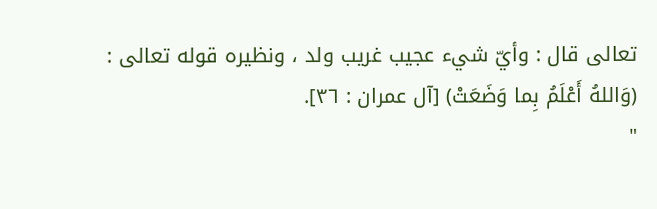تعالى قال : وأيّ شيء عجيب غريب ولد ، ونظيره قوله تعالى : (وَاللهُ أَعْلَمُ بِما وَضَعَتْ) [آل عمران : ٣٦].
"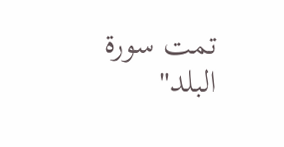تمت سورة البلد"